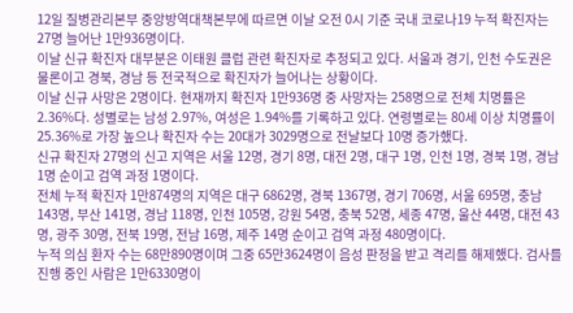12일 질병관리본부 중앙방역대책본부에 따르면 이날 오전 0시 기준 국내 코로나19 누적 확진자는 27명 늘어난 1만936명이다.
이날 신규 확진자 대부분은 이태원 클럽 관련 확진자로 추정되고 있다. 서울과 경기, 인천 수도권은 물론이고 경북, 경남 등 전국적으로 확진자가 늘어나는 상황이다.
이날 신규 사망은 2명이다. 현재까지 확진자 1만936명 중 사망자는 258명으로 전체 치명률은 2.36%다. 성별로는 남성 2.97%, 여성은 1.94%를 기록하고 있다. 연령별로는 80세 이상 치명률이 25.36%로 가장 높으나 확진자 수는 20대가 3029명으로 전날보다 10명 증가했다.
신규 확진자 27명의 신고 지역은 서울 12명, 경기 8명, 대전 2명, 대구 1명, 인천 1명, 경북 1명, 경남 1명 순이고 검역 과정 1명이다.
전체 누적 확진자 1만874명의 지역은 대구 6862명, 경북 1367명, 경기 706명, 서울 695명, 충남 143명, 부산 141명, 경남 118명, 인천 105명, 강원 54명, 충북 52명, 세종 47명, 울산 44명, 대전 43명, 광주 30명, 전북 19명, 전남 16명, 제주 14명 순이고 검역 과정 480명이다.
누적 의심 환자 수는 68만890명이며 그중 65만3624명이 음성 판정을 받고 격리를 해제했다. 검사를 진행 중인 사람은 1만6330명이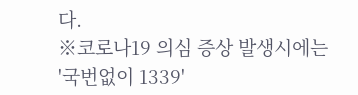다.
※코로나19 의심 증상 발생시에는 '국번없이 1339'